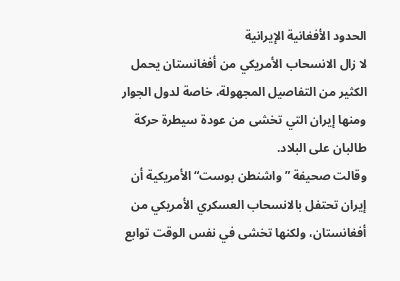الحدود الأفغانية الإيرانية
لا زال الانسحاب الأمريكي من أفغانستان يحمل الكثير من التفاصيل المجهولة، خاصة لدول الجوار ومنها إيران التي تخشى من عودة سيطرة حركة طالبان على البلاد.
وقالت صحيفة ”واشنطن بوست“ الأمريكية أن إيران تحتفل بالانسحاب العسكري الأمريكي من أفغانستان، ولكنها تخشى في نفس الوقت توابع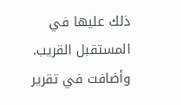ذلك عليها في المستقبل القريب.
وأضافت في تقرير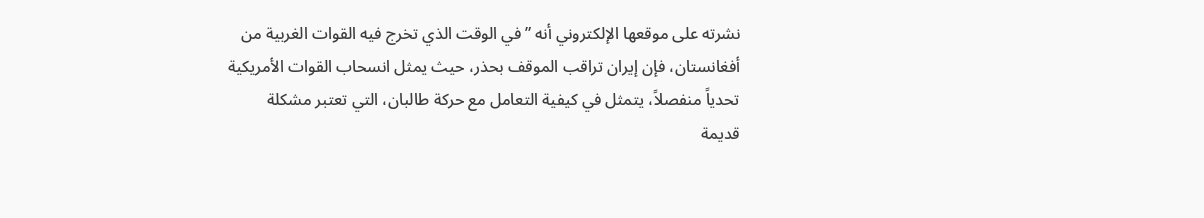نشرته على موقعها الإلكتروني أنه ”في الوقت الذي تخرج فيه القوات الغربية من أفغانستان، فإن إيران تراقب الموقف بحذر، حيث يمثل انسحاب القوات الأمريكية تحدياً منفصلاً، يتمثل في كيفية التعامل مع حركة طالبان، التي تعتبر مشكلة قديمة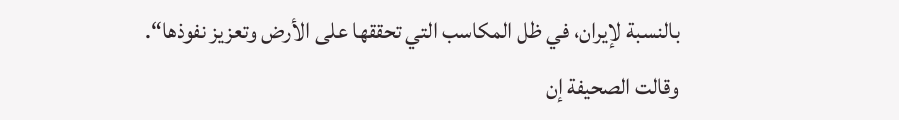بالنسبة لإيران، في ظل المكاسب التي تحققها على الأرض وتعزيز نفوذها“.
وقالت الصحيفة إن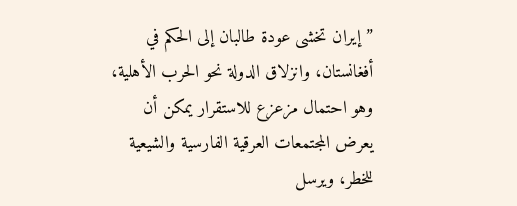”إيران تخشى عودة طالبان إلى الحكم في أفغانستان، وانزلاق الدولة نحو الحرب الأهلية، وهو احتمال مزعزع للاستقرار يمكن أن يعرض المجتمعات العرقية الفارسية والشيعية للخطر، ويرسل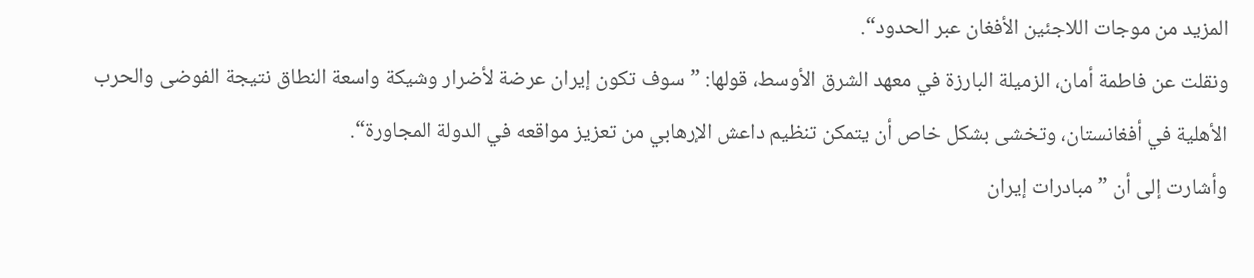المزيد من موجات اللاجئين الأفغان عبر الحدود“.
ونقلت عن فاطمة أمان، الزميلة البارزة في معهد الشرق الأوسط، قولها: ”سوف تكون إيران عرضة لأضرار وشيكة واسعة النطاق نتيجة الفوضى والحرب الأهلية في أفغانستان، وتخشى بشكل خاص أن يتمكن تنظيم داعش الإرهابي من تعزيز مواقعه في الدولة المجاورة“.
وأشارت إلى أن ”مبادرات إيران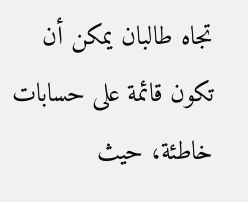تجاه طالبان يمكن أن تكون قائمة على حسابات خاطئة، حيث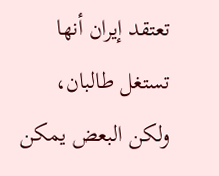تعتقد إيران أنها تستغل طالبان، ولكن البعض يمكن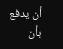أن يدفع بأن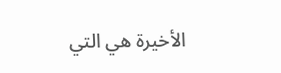الأخيرة هي التي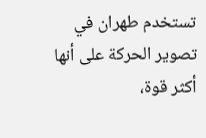تستخدم طهران في تصوير الحركة على أنها أكثر قوة،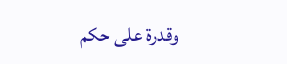وقدرة على حكم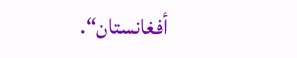أفغانستان“.